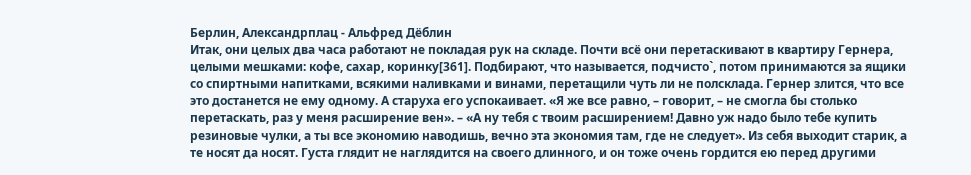Берлин, Александрплац - Альфред Дёблин
Итак, они целых два часа работают не покладая рук на складе. Почти всё они перетаскивают в квартиру Гернера, целыми мешками: кофе, сахар, коринку[361]. Подбирают, что называется, подчисто`, потом принимаются за ящики со спиртными напитками, всякими наливками и винами, перетащили чуть ли не полсклада. Гернер злится, что все это достанется не ему одному. А старуха его успокаивает. «Я же все равно, – говорит, – не смогла бы столько перетаскать, раз у меня расширение вен». – «А ну тебя с твоим расширением! Давно уж надо было тебе купить резиновые чулки, а ты все экономию наводишь, вечно эта экономия там, где не следует». Из себя выходит старик, а те носят да носят. Густа глядит не наглядится на своего длинного, и он тоже очень гордится ею перед другими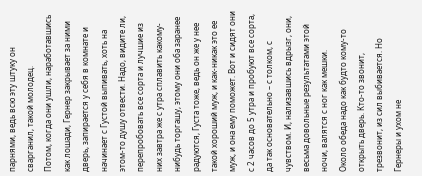парнями, ведь всю эту штуку он сварганил, такой молодец.
Потом, когда они ушли, наработавшись как лошади, Гернер закрывает за ними дверь, запирается у себя в комнате и начинает с Густой выпивать, хоть на этом-то душу отвести. Надо, видите ли, перепробовать все сорта и лучшие из них завтра же с утра сплавить какому-нибудь торгашу, этому они оба заранее радуются, Густа тоже, ведь он же у нее такой хороший муж, и как-никак это ее муж, и она ему поможет. Вот и сидят они с 2 часов до 5 утра и пробуют все сорта, да так основательно – с толком, с чувством. И, нализавшись вдрызг, они, весьма довольные результатами этой ночи, валятся с ног как мешки.
Около обеда надо как будто кому-то открыть дверь. Кто-то звонит, трезвонит, из сил выбивается. Но Гернеры и ухом не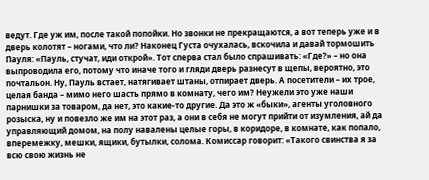ведут. Где уж им, после такой попойки. Но звонки не прекращаются, а вот теперь уже и в дверь колотят – ногами, что ли? Наконец Густа очухалась, вскочила и давай тормошить Пауля: «Пауль, стучат, иди открой». Тот сперва стал было спрашивать: «Где?» – но она выпроводила его, потому что иначе того и гляди дверь разнесут в щепы, вероятно, это почтальон. Ну, Пауль встает, натягивает штаны, отпирает дверь. А посетители – их трое, целая банда – мимо него шасть прямо в комнату, чего им? Неужели это уже наши парнишки за товаром, да нет, это какие-то другие. Да это ж «быки», агенты уголовного розыска, ну и повезло же им на этот раз, а они в себя не могут прийти от изумления, ай да управляющий домом, на полу навалены целые горы, в коридоре, в комнате, как попало, вперемежку, мешки, ящики, бутылки, солома. Комиссар говорит: «Такого свинства я за всю свою жизнь не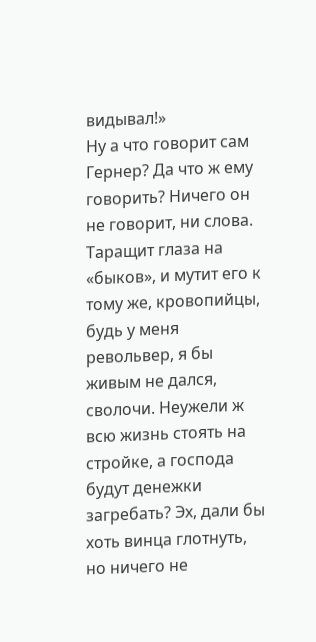видывал!»
Ну а что говорит сам Гернер? Да что ж ему говорить? Ничего он не говорит, ни слова. Таращит глаза на «быков», и мутит его к тому же, кровопийцы, будь у меня револьвер, я бы живым не дался, сволочи. Неужели ж всю жизнь стоять на стройке, а господа будут денежки загребать? Эх, дали бы хоть винца глотнуть, но ничего не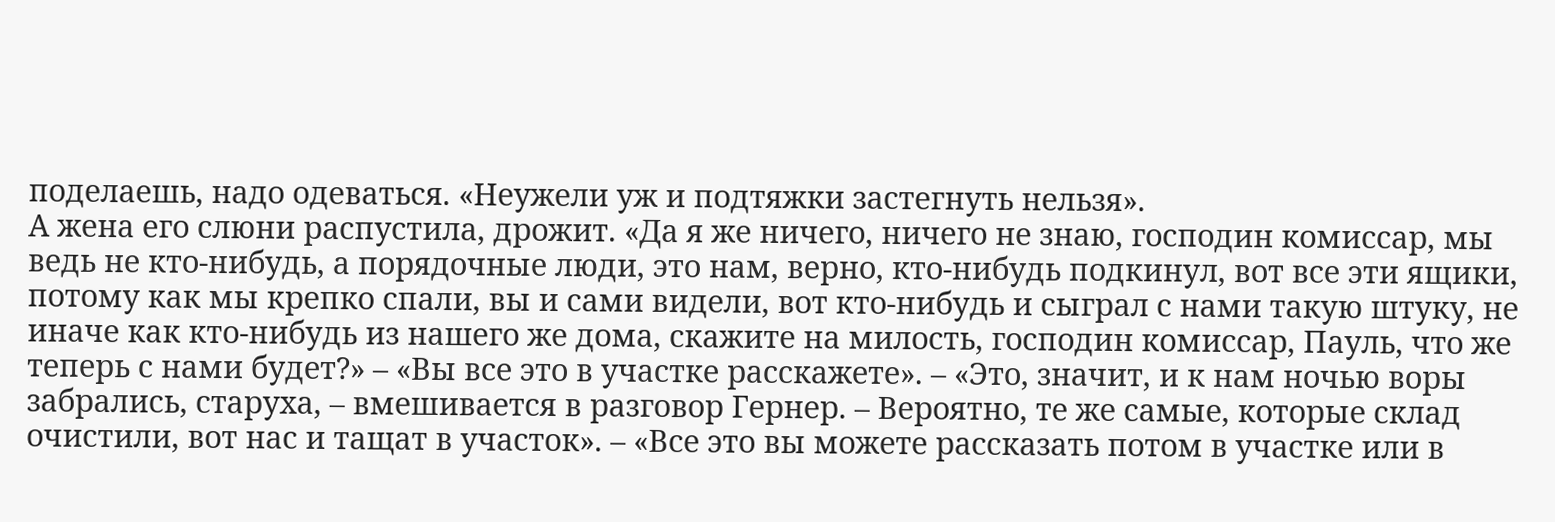поделаешь, надо одеваться. «Неужели уж и подтяжки застегнуть нельзя».
А жена его слюни распустила, дрожит. «Да я же ничего, ничего не знаю, господин комиссар, мы ведь не кто-нибудь, а порядочные люди, это нам, верно, кто-нибудь подкинул, вот все эти ящики, потому как мы крепко спали, вы и сами видели, вот кто-нибудь и сыграл с нами такую штуку, не иначе как кто-нибудь из нашего же дома, скажите на милость, господин комиссар, Пауль, что же теперь с нами будет?» – «Вы все это в участке расскажете». – «Это, значит, и к нам ночью воры забрались, старуха, – вмешивается в разговор Гернер. – Вероятно, те же самые, которые склад очистили, вот нас и тащат в участок». – «Все это вы можете рассказать потом в участке или в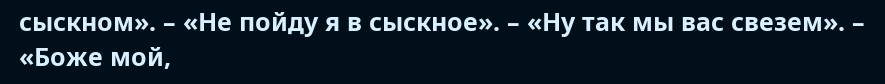сыскном». – «Не пойду я в сыскное». – «Ну так мы вас свезем». – «Боже мой,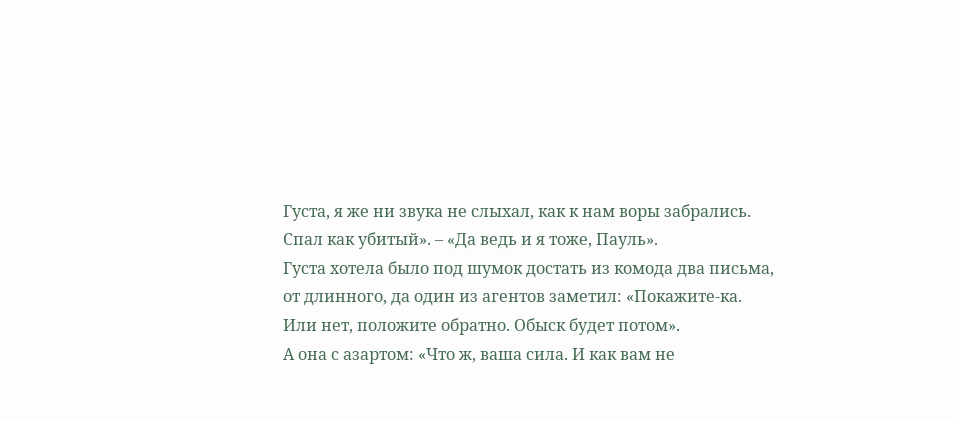Густа, я же ни звука не слыхал, как к нам воры забрались. Спал как убитый». – «Да ведь и я тоже, Пауль».
Густа хотела было под шумок достать из комода два письма, от длинного, да один из агентов заметил: «Покажите-ка. Или нет, положите обратно. Обыск будет потом».
А она с азартом: «Что ж, ваша сила. И как вам не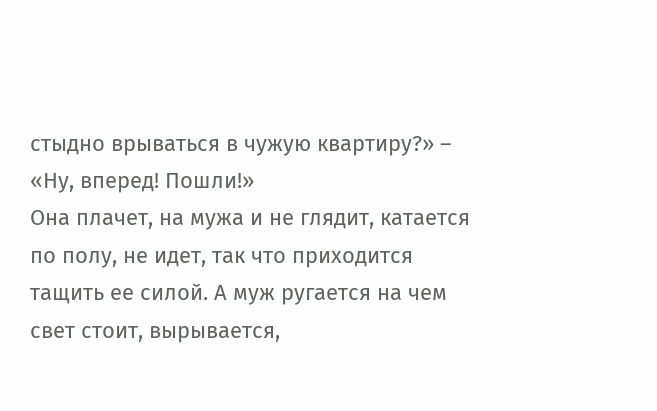стыдно врываться в чужую квартиру?» – «Ну, вперед! Пошли!»
Она плачет, на мужа и не глядит, катается по полу, не идет, так что приходится тащить ее силой. А муж ругается на чем свет стоит, вырывается,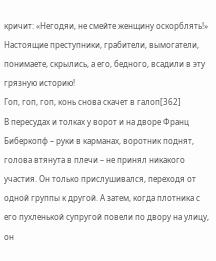кричит: «Негодяи, не смейте женщину оскорблять!» Настоящие преступники, грабители, вымогатели, понимаете, скрылись, а его, бедного, всадили в эту грязную историю!
Гоп, гоп, гоп, конь снова скачет в галоп[362]
В пересудах и толках у ворот и на дворе Франц Биберкопф – руки в карманах, воротник поднят, голова втянута в плечи – не принял никакого участия. Он только прислушивался, переходя от одной группы к другой. А затем, когда плотника с его пухленькой супругой повели по двору на улицу, он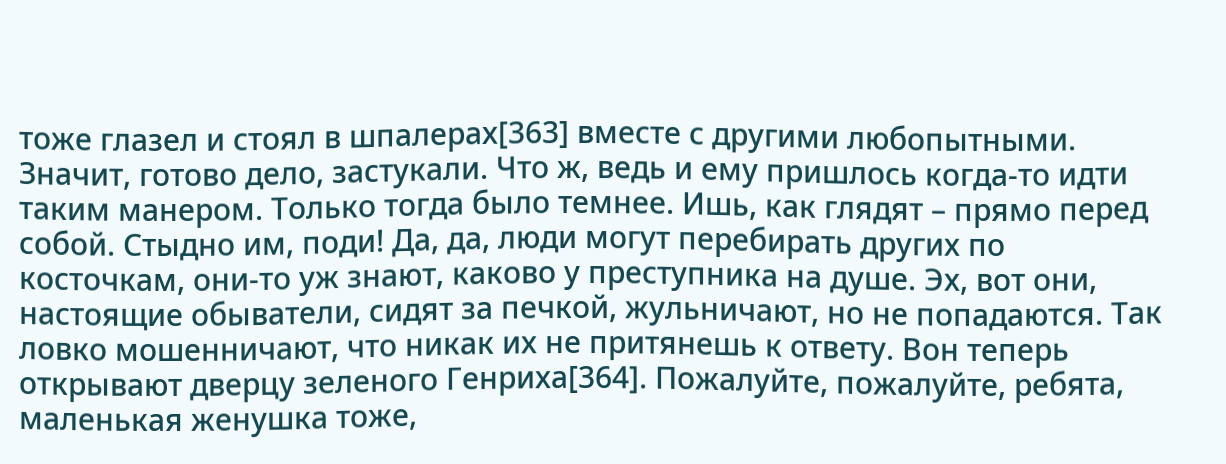тоже глазел и стоял в шпалерах[363] вместе с другими любопытными. Значит, готово дело, застукали. Что ж, ведь и ему пришлось когда-то идти таким манером. Только тогда было темнее. Ишь, как глядят – прямо перед собой. Стыдно им, поди! Да, да, люди могут перебирать других по косточкам, они-то уж знают, каково у преступника на душе. Эх, вот они, настоящие обыватели, сидят за печкой, жульничают, но не попадаются. Так ловко мошенничают, что никак их не притянешь к ответу. Вон теперь открывают дверцу зеленого Генриха[364]. Пожалуйте, пожалуйте, ребята, маленькая женушка тоже,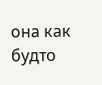она как будто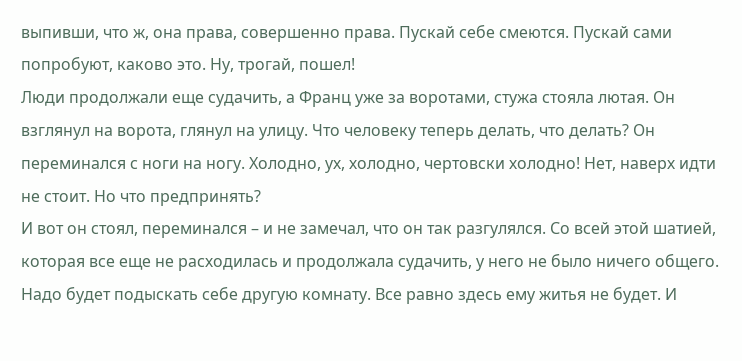выпивши, что ж, она права, совершенно права. Пускай себе смеются. Пускай сами попробуют, каково это. Ну, трогай, пошел!
Люди продолжали еще судачить, а Франц уже за воротами, стужа стояла лютая. Он взглянул на ворота, глянул на улицу. Что человеку теперь делать, что делать? Он переминался с ноги на ногу. Холодно, ух, холодно, чертовски холодно! Нет, наверх идти не стоит. Но что предпринять?
И вот он стоял, переминался – и не замечал, что он так разгулялся. Со всей этой шатией, которая все еще не расходилась и продолжала судачить, у него не было ничего общего. Надо будет подыскать себе другую комнату. Все равно здесь ему житья не будет. И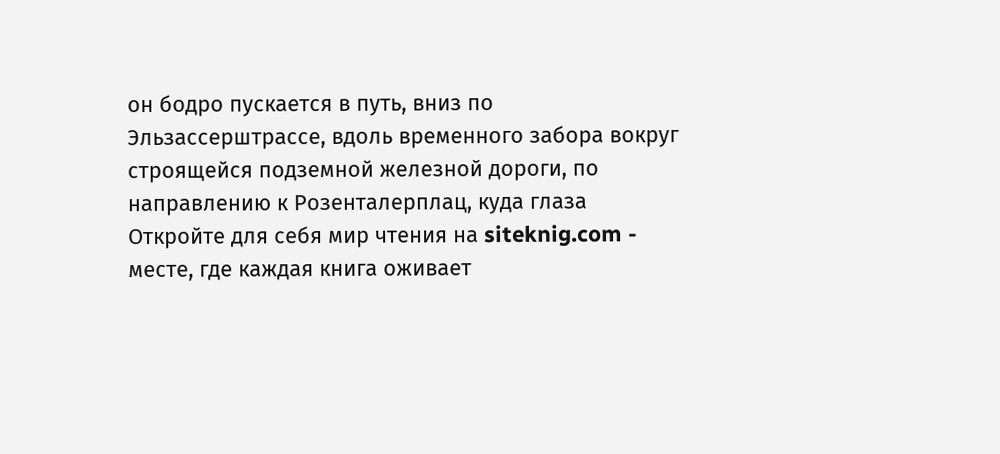он бодро пускается в путь, вниз по Эльзассерштрассе, вдоль временного забора вокруг строящейся подземной железной дороги, по направлению к Розенталерплац, куда глаза
Откройте для себя мир чтения на siteknig.com - месте, где каждая книга оживает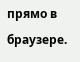прямо в браузере.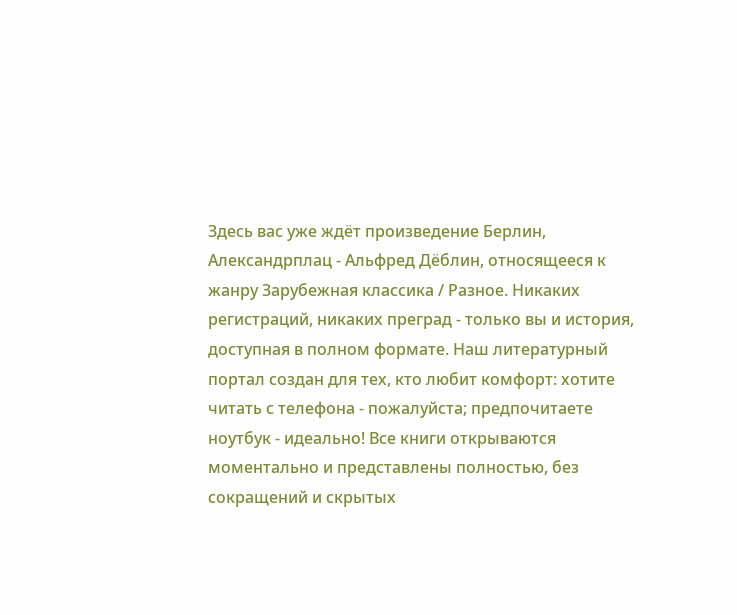Здесь вас уже ждёт произведение Берлин, Александрплац - Альфред Дёблин, относящееся к жанру Зарубежная классика / Разное. Никаких регистраций, никаких преград - только вы и история, доступная в полном формате. Наш литературный портал создан для тех, кто любит комфорт: хотите читать с телефона - пожалуйста; предпочитаете ноутбук - идеально! Все книги открываются моментально и представлены полностью, без сокращений и скрытых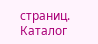страниц. Каталог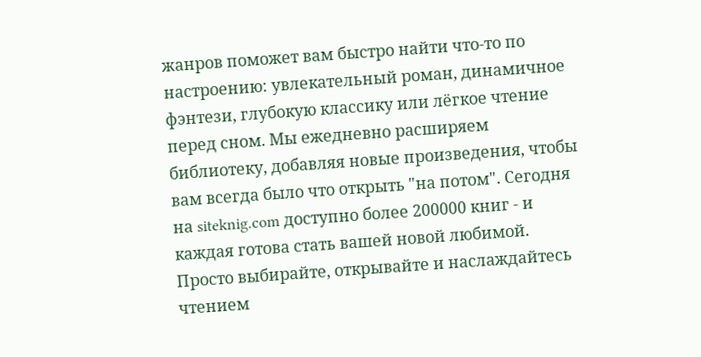жанров поможет вам быстро найти что-то по настроению: увлекательный роман, динамичное фэнтези, глубокую классику или лёгкое чтение перед сном. Мы ежедневно расширяем библиотеку, добавляя новые произведения, чтобы вам всегда было что открыть "на потом". Сегодня на siteknig.com доступно более 200000 книг - и каждая готова стать вашей новой любимой. Просто выбирайте, открывайте и наслаждайтесь чтением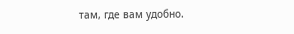там, где вам удобно.